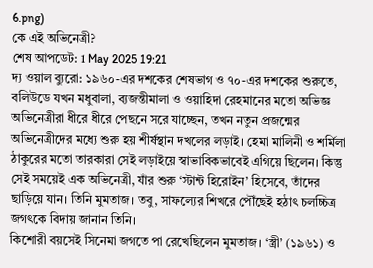6.png)
কে এই অভিনেত্রী?
শেষ আপডেট: 1 May 2025 19:21
দ্য ওয়াল ব্যুরো: ১৯৬০-এর দশকের শেষভাগ ও ৭০-এর দশকের শুরুতে, বলিউডে যখন মধুবালা, ব্যজন্তীমালা ও ওয়াহিদা রেহমানের মতো অভিজ্ঞ অভিনেত্রীরা ধীরে ধীরে পেছনে সরে যাচ্ছেন, তখন নতুন প্রজন্মের অভিনেত্রীদের মধ্যে শুরু হয় শীর্ষস্থান দখলের লড়াই। হেমা মালিনী ও শর্মিলা ঠাকুরের মতো তারকারা সেই লড়াইয়ে স্বাভাবিকভাবেই এগিয়ে ছিলেন। কিন্তু সেই সময়েই এক অভিনেত্রী, যাঁর শুরু ‘স্টান্ট হিরোইন’ হিসেবে, তাঁদের ছাড়িয়ে যান। তিনি মুমতাজ। তবু, সাফল্যের শিখরে পৌঁছেই হঠাৎ চলচ্চিত্র জগৎকে বিদায় জানান তিনি।
কিশোরী বয়সেই সিনেমা জগতে পা রেখেছিলেন মুমতাজ। ‘স্ত্রী’ (১৯৬১) ও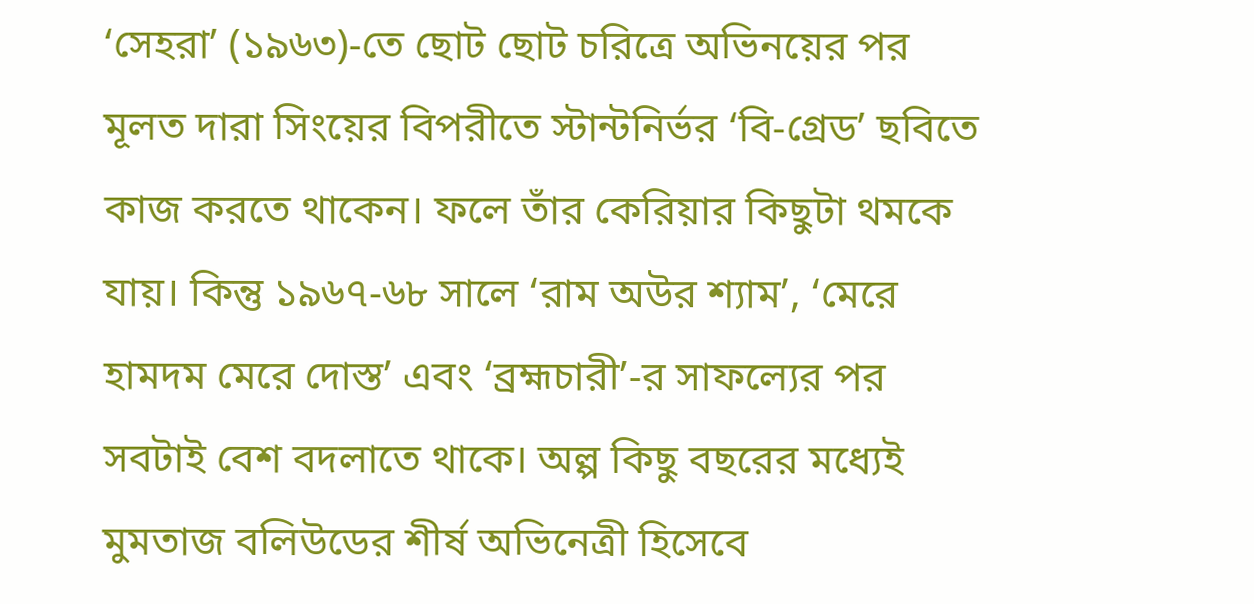‘সেহরা’ (১৯৬৩)-তে ছোট ছোট চরিত্রে অভিনয়ের পর মূলত দারা সিংয়ের বিপরীতে স্টান্টনির্ভর ‘বি-গ্রেড’ ছবিতে কাজ করতে থাকেন। ফলে তাঁর কেরিয়ার কিছুটা থমকে যায়। কিন্তু ১৯৬৭-৬৮ সালে ‘রাম অউর শ্যাম’, ‘মেরে হামদম মেরে দোস্ত’ এবং ‘ব্রহ্মচারী’-র সাফল্যের পর সবটাই বেশ বদলাতে থাকে। অল্প কিছু বছরের মধ্যেই মুমতাজ বলিউডের শীর্ষ অভিনেত্রী হিসেবে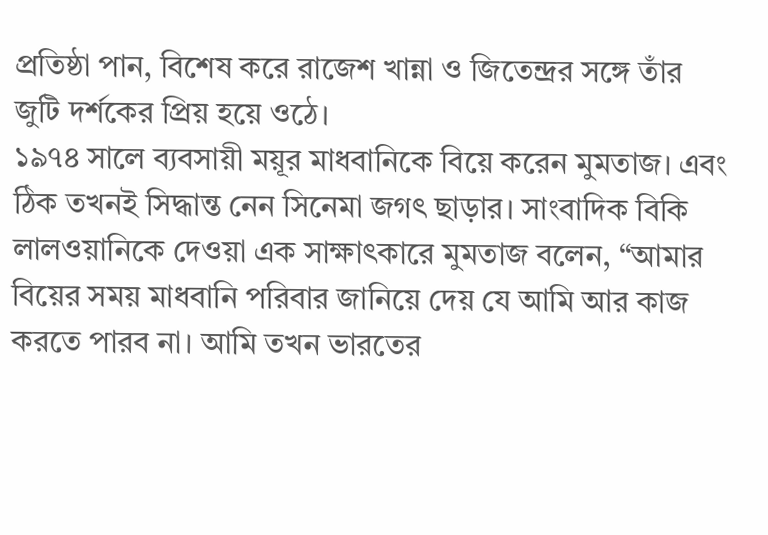প্রতিষ্ঠা পান, বিশেষ করে রাজেশ খান্না ও জিতেন্দ্রর সঙ্গে তাঁর জুটি দর্শকের প্রিয় হয়ে ওঠে।
১৯৭৪ সালে ব্যবসায়ী ময়ূর মাধবানিকে বিয়ে করেন মুমতাজ। এবং ঠিক তখনই সিদ্ধান্ত নেন সিনেমা জগৎ ছাড়ার। সাংবাদিক বিকি লালওয়ানিকে দেওয়া এক সাক্ষাৎকারে মুমতাজ বলেন, “আমার বিয়ের সময় মাধবানি পরিবার জানিয়ে দেয় যে আমি আর কাজ করতে পারব না। আমি তখন ভারতের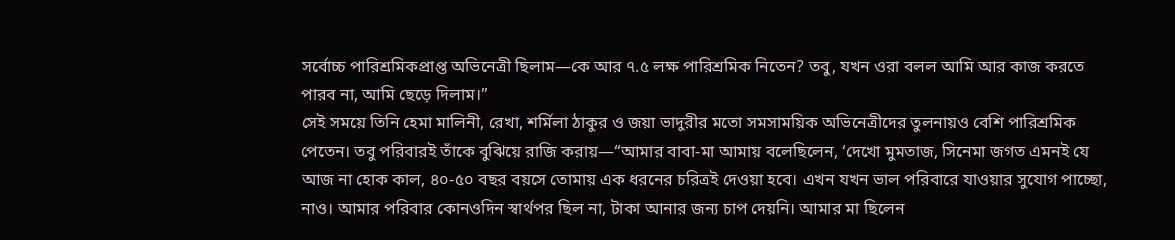সর্বোচ্চ পারিশ্রমিকপ্রাপ্ত অভিনেত্রী ছিলাম—কে আর ৭.৫ লক্ষ পারিশ্রমিক নিতেন? তবু, যখন ওরা বলল আমি আর কাজ করতে পারব না, আমি ছেড়ে দিলাম।”
সেই সময়ে তিনি হেমা মালিনী, রেখা, শর্মিলা ঠাকুর ও জয়া ভাদুরীর মতো সমসাময়িক অভিনেত্রীদের তুলনায়ও বেশি পারিশ্রমিক পেতেন। তবু পরিবারই তাঁকে বুঝিয়ে রাজি করায়—“আমার বাবা-মা আমায় বলেছিলেন, ‘দেখো মুমতাজ, সিনেমা জগত এমনই যে আজ না হোক কাল, ৪০-৫০ বছর বয়সে তোমায় এক ধরনের চরিত্রই দেওয়া হবে। এখন যখন ভাল পরিবারে যাওয়ার সুযোগ পাচ্ছো, নাও। আমার পরিবার কোনওদিন স্বার্থপর ছিল না, টাকা আনার জন্য চাপ দেয়নি। আমার মা ছিলেন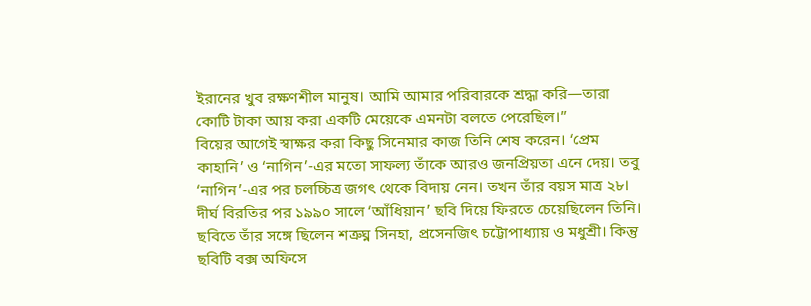ইরানের খুব রক্ষণশীল মানুষ। আমি আমার পরিবারকে শ্রদ্ধা করি—তারা কোটি টাকা আয় করা একটি মেয়েকে এমনটা বলতে পেরেছিল।”
বিয়ের আগেই স্বাক্ষর করা কিছু সিনেমার কাজ তিনি শেষ করেন। ‘প্রেম কাহানি’ ও ‘নাগিন’-এর মতো সাফল্য তাঁকে আরও জনপ্রিয়তা এনে দেয়। তবু ‘নাগিন’-এর পর চলচ্চিত্র জগৎ থেকে বিদায় নেন। তখন তাঁর বয়স মাত্র ২৮। দীর্ঘ বিরতির পর ১৯৯০ সালে ‘আঁধিয়ান’ ছবি দিয়ে ফিরতে চেয়েছিলেন তিনি। ছবিতে তাঁর সঙ্গে ছিলেন শত্রুঘ্ন সিনহা, প্রসেনজিৎ চট্টোপাধ্যায় ও মধুশ্রী। কিন্তু ছবিটি বক্স অফিসে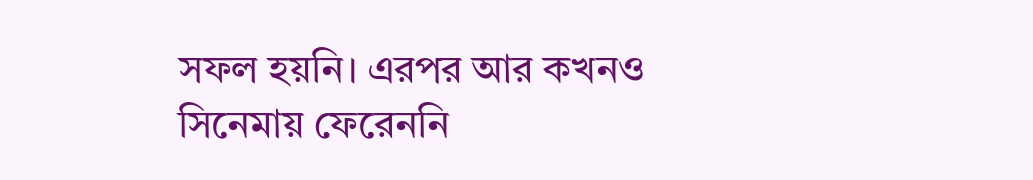সফল হয়নি। এরপর আর কখনও সিনেমায় ফেরেননি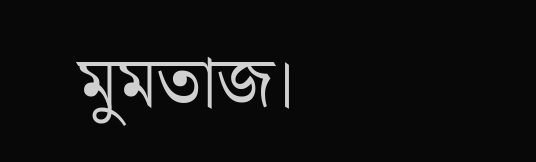মুমতাজ।